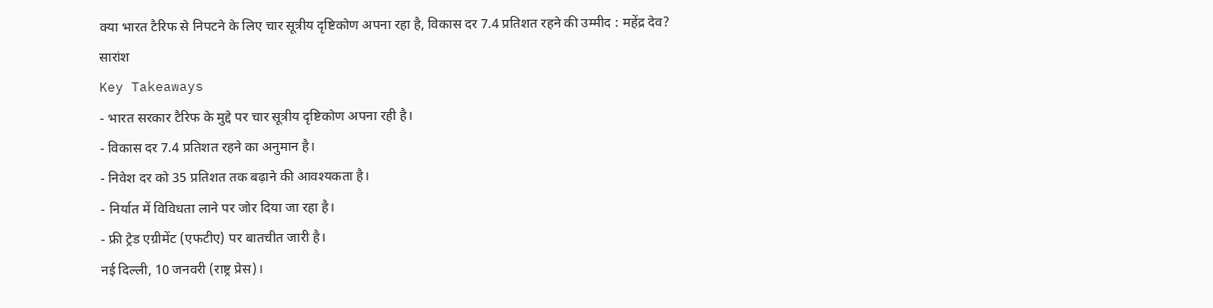क्या भारत टैरिफ से निपटने के लिए चार सूत्रीय दृष्टिकोण अपना रहा है, विकास दर 7.4 प्रतिशत रहने की उम्मीद : महेंद्र देव?
सारांश
Key Takeaways
- भारत सरकार टैरिफ के मुद्दे पर चार सूत्रीय दृष्टिकोण अपना रही है।
- विकास दर 7.4 प्रतिशत रहने का अनुमान है।
- निवेश दर को 35 प्रतिशत तक बढ़ाने की आवश्यकता है।
- निर्यात में विविधता लाने पर जोर दिया जा रहा है।
- फ्री ट्रेड एग्रीमेंट (एफटीए) पर बातचीत जारी है।
नई दिल्ली, 10 जनवरी (राष्ट्र प्रेस)।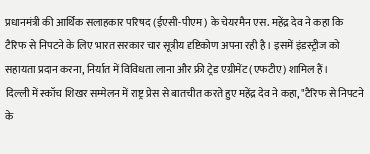प्रधानमंत्री की आर्थिक सलाहकार परिषद (ईएसी-पीएम) के चेयरमैन एस. महेंद्र देव ने कहा कि टैरिफ से निपटने के लिए भारत सरकार चार सूत्रीय दृष्टिकोण अपना रही है। इसमें इंडस्ट्रीज को सहायता प्रदान करना, निर्यात में विविधता लाना और फ्री ट्रेड एग्रीमेंट (एफटीए) शामिल हैं।
दिल्ली में स्कॉच शिखर सम्मेलन में राष्ट्र प्रेस से बातचीत करते हुए महेंद्र देव ने कहा, "टैरिफ से निपटने के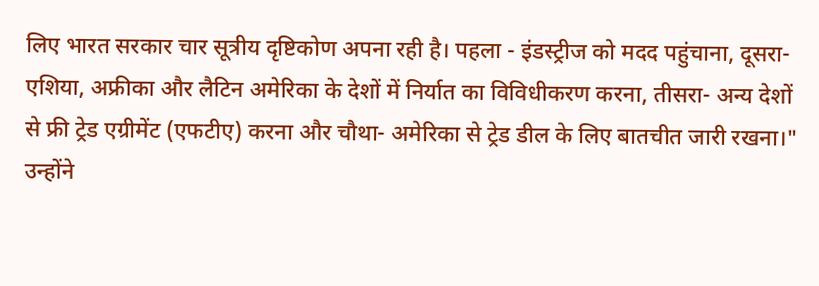लिए भारत सरकार चार सूत्रीय दृष्टिकोण अपना रही है। पहला - इंडस्ट्रीज को मदद पहुंचाना, दूसरा- एशिया, अफ्रीका और लैटिन अमेरिका के देशों में निर्यात का विविधीकरण करना, तीसरा- अन्य देशों से फ्री ट्रेड एग्रीमेंट (एफटीए) करना और चौथा- अमेरिका से ट्रेड डील के लिए बातचीत जारी रखना।"
उन्होंने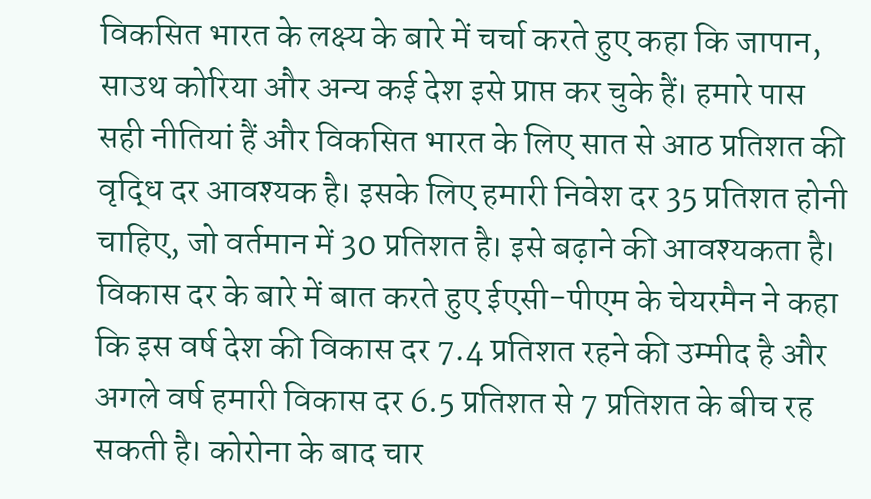विकसित भारत के लक्ष्य के बारे में चर्चा करते हुए कहा कि जापान, साउथ कोरिया और अन्य कई देश इसे प्राप्त कर चुके हैं। हमारे पास सही नीतियां हैं और विकसित भारत के लिए सात से आठ प्रतिशत की वृद्धि दर आवश्यक है। इसके लिए हमारी निवेश दर 35 प्रतिशत होनी चाहिए, जो वर्तमान में 30 प्रतिशत है। इसे बढ़ाने की आवश्यकता है।
विकास दर के बारे में बात करते हुए ईएसी-पीएम के चेयरमैन ने कहा कि इस वर्ष देश की विकास दर 7.4 प्रतिशत रहने की उम्मीद है और अगले वर्ष हमारी विकास दर 6.5 प्रतिशत से 7 प्रतिशत के बीच रह सकती है। कोरोना के बाद चार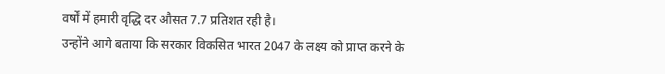वर्षों में हमारी वृद्धि दर औसत 7.7 प्रतिशत रही है।
उन्होंने आगे बताया कि सरकार विकसित भारत 2047 के लक्ष्य को प्राप्त करने के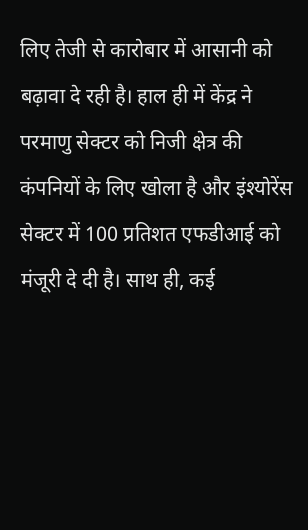लिए तेजी से कारोबार में आसानी को बढ़ावा दे रही है। हाल ही में केंद्र ने परमाणु सेक्टर को निजी क्षेत्र की कंपनियों के लिए खोला है और इंश्योरेंस सेक्टर में 100 प्रतिशत एफडीआई को मंजूरी दे दी है। साथ ही, कई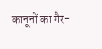कानूनों का गैर-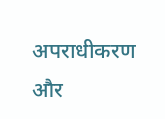अपराधीकरण और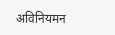अविनियमन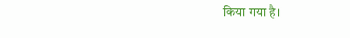किया गया है।